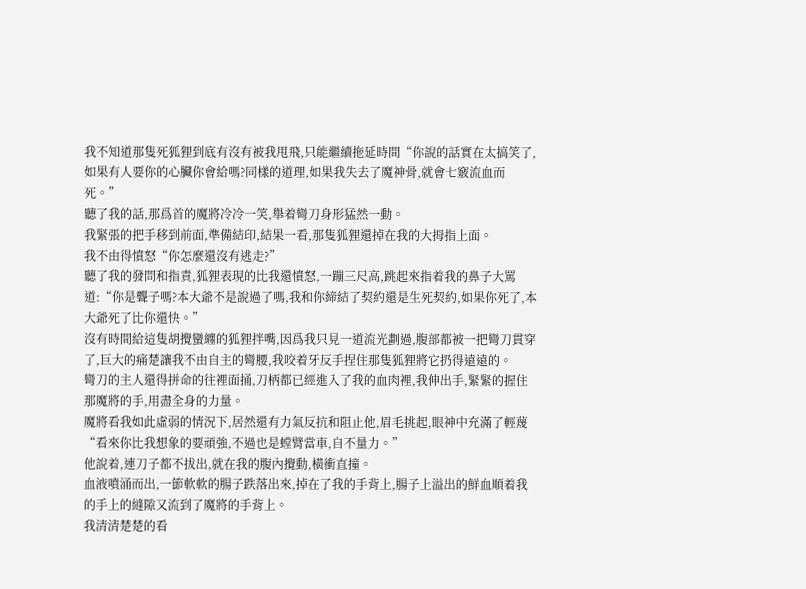我不知道那隻死狐狸到底有沒有被我甩飛,只能繼續拖延時間“你說的話實在太搞笑了,如果有人要你的心臟你會給嗎?同樣的道理,如果我失去了魔神骨,就會七竅流血而死。”
聽了我的話,那爲首的魔將冷冷一笑,舉着彎刀身形猛然一動。
我緊張的把手移到前面,準備結印,結果一看,那隻狐狸還掉在我的大拇指上面。
我不由得憤怒“你怎麼還沒有逃走?”
聽了我的發問和指責,狐狸表現的比我還憤怒,一蹦三尺高,跳起來指着我的鼻子大罵道:“你是聾子嗎?本大爺不是說過了嗎,我和你締結了契約還是生死契約,如果你死了,本大爺死了比你還快。”
沒有時間給這隻胡攪蠻纏的狐狸拌嘴,因爲我只見一道流光劃過,腹部都被一把彎刀貫穿了,巨大的痛楚讓我不由自主的彎腰,我咬着牙反手捏住那隻狐狸將它扔得遠遠的。
彎刀的主人還得拼命的往裡面捅,刀柄都已經進入了我的血肉裡,我伸出手,緊緊的握住那魔將的手,用盡全身的力量。
魔將看我如此虛弱的情況下,居然還有力氣反抗和阻止他,眉毛挑起,眼神中充滿了輕蔑“看來你比我想象的要頑強,不過也是螳臂當車,自不量力。”
他說着,連刀子都不拔出,就在我的腹內攪動,橫衝直撞。
血液噴涌而出,一節軟軟的腸子跌落出來,掉在了我的手背上,腸子上溢出的鮮血順着我的手上的縫隙又流到了魔將的手背上。
我清清楚楚的看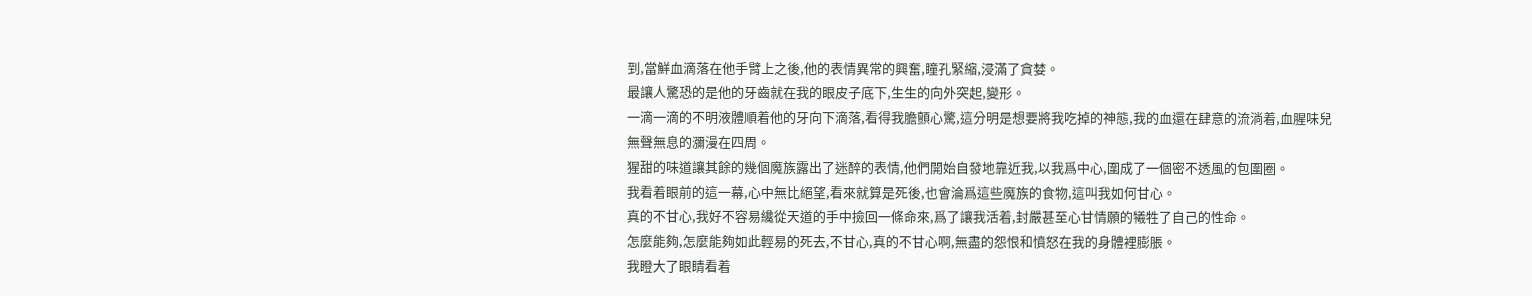到,當鮮血滴落在他手臂上之後,他的表情異常的興奮,瞳孔緊縮,浸滿了貪婪。
最讓人驚恐的是他的牙齒就在我的眼皮子底下,生生的向外突起,變形。
一滴一滴的不明液體順着他的牙向下滴落,看得我膽顫心驚,這分明是想要將我吃掉的神態,我的血還在肆意的流淌着,血腥味兒無聲無息的瀰漫在四周。
猩甜的味道讓其餘的幾個魔族露出了迷醉的表情,他們開始自發地靠近我,以我爲中心,圍成了一個密不透風的包圍圈。
我看着眼前的這一幕,心中無比絕望,看來就算是死後,也會淪爲這些魔族的食物,這叫我如何甘心。
真的不甘心,我好不容易纔從天道的手中撿回一條命來,爲了讓我活着,封嚴甚至心甘情願的犧牲了自己的性命。
怎麼能夠,怎麼能夠如此輕易的死去,不甘心,真的不甘心啊,無盡的怨恨和憤怒在我的身體裡膨脹。
我瞪大了眼睛看着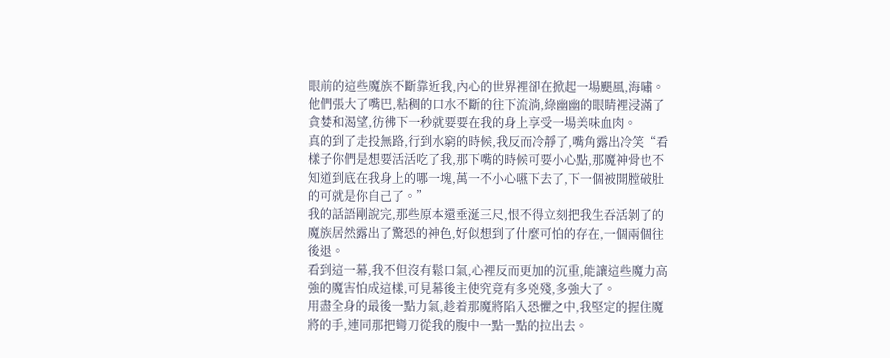眼前的這些魔族不斷靠近我,內心的世界裡卻在掀起一場颶風,海嘯。
他們張大了嘴巴,粘稠的口水不斷的往下流淌,綠幽幽的眼睛裡浸滿了貪婪和渴望,彷彿下一秒就要要在我的身上享受一場美味血肉。
真的到了走投無路,行到水窮的時候,我反而冷靜了,嘴角露出冷笑“看樣子你們是想要活活吃了我,那下嘴的時候可要小心點,那魔神骨也不知道到底在我身上的哪一塊,萬一不小心嚥下去了,下一個被開膛破肚的可就是你自己了。”
我的話語剛說完,那些原本還垂涎三尺,恨不得立刻把我生吞活剝了的魔族居然露出了驚恐的神色,好似想到了什麼可怕的存在,一個兩個往後退。
看到這一幕,我不但沒有鬆口氣,心裡反而更加的沉重,能讓這些魔力高強的魔害怕成這樣,可見幕後主使究竟有多兇殘,多強大了。
用盡全身的最後一點力氣,趁着那魔將陷入恐懼之中,我堅定的握住魔將的手,連同那把彎刀從我的腹中一點一點的拉出去。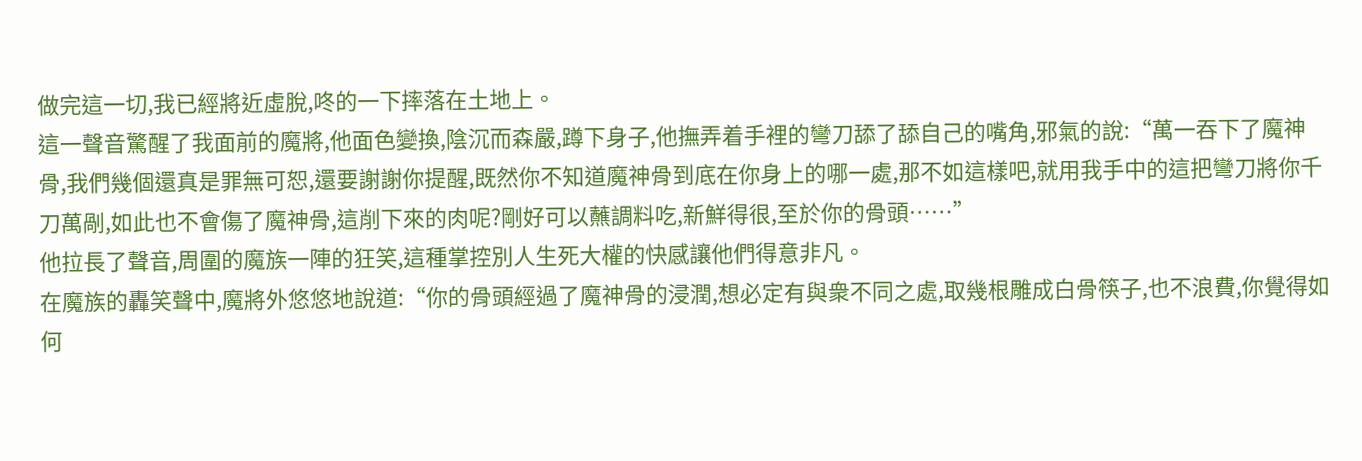做完這一切,我已經將近虛脫,咚的一下摔落在土地上。
這一聲音驚醒了我面前的魔將,他面色變換,陰沉而森嚴,蹲下身子,他撫弄着手裡的彎刀舔了舔自己的嘴角,邪氣的說:“萬一吞下了魔神骨,我們幾個還真是罪無可恕,還要謝謝你提醒,既然你不知道魔神骨到底在你身上的哪一處,那不如這樣吧,就用我手中的這把彎刀將你千刀萬剮,如此也不會傷了魔神骨,這削下來的肉呢?剛好可以蘸調料吃,新鮮得很,至於你的骨頭……”
他拉長了聲音,周圍的魔族一陣的狂笑,這種掌控別人生死大權的快感讓他們得意非凡。
在魔族的轟笑聲中,魔將外悠悠地說道:“你的骨頭經過了魔神骨的浸潤,想必定有與衆不同之處,取幾根雕成白骨筷子,也不浪費,你覺得如何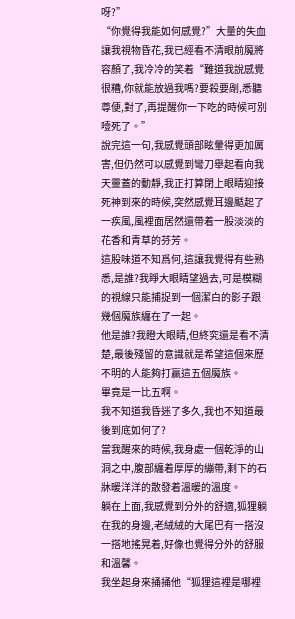呀?”
“你覺得我能如何感覺?”大量的失血讓我視物昏花,我已經看不清眼前魔將容顏了,我冷冷的笑着“難道我說感覺很糟,你就能放過我嗎?要殺要剮,悉聽尊便,對了,再提醒你一下吃的時候可別噎死了。”
說完這一句,我感覺頭部眩暈得更加厲害,但仍然可以感覺到彎刀舉起看向我天靈蓋的動靜,我正打算閉上眼睛迎接死神到來的時候,突然感覺耳邊颳起了一疾風,風裡面居然還帶着一股淡淡的花香和青草的芬芳。
這股味道不知爲何,這讓我覺得有些熟悉,是誰?我睜大眼睛望過去,可是模糊的視線只能捕捉到一個潔白的影子跟幾個魔族纏在了一起。
他是誰?我瞪大眼睛,但終究還是看不清楚,最後殘留的意識就是希望這個來歷不明的人能夠打贏這五個魔族。
畢竟是一比五啊。
我不知道我昏迷了多久,我也不知道最後到底如何了?
當我醒來的時候,我身處一個乾淨的山洞之中,腹部纏着厚厚的繃帶,剩下的石牀暖洋洋的散發着溫暖的溫度。
躺在上面,我感覺到分外的舒適,狐狸躺在我的身邊,老絨絨的大尾巴有一搭沒一搭地搖晃着,好像也覺得分外的舒服和溫馨。
我坐起身來捅捅他“狐狸這裡是哪裡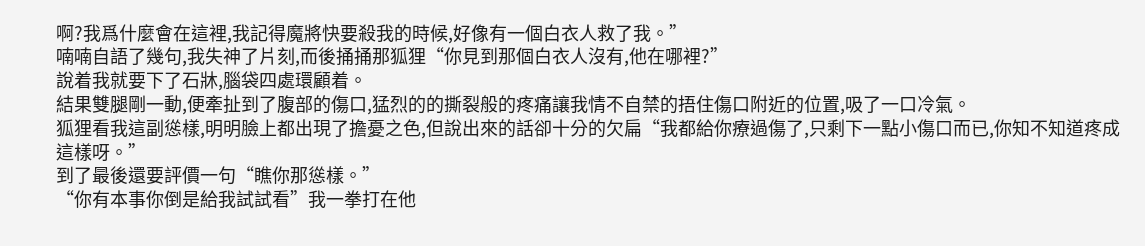啊?我爲什麼會在這裡,我記得魔將快要殺我的時候,好像有一個白衣人救了我。”
喃喃自語了幾句,我失神了片刻,而後捅捅那狐狸“你見到那個白衣人沒有,他在哪裡?”
說着我就要下了石牀,腦袋四處環顧着。
結果雙腿剛一動,便牽扯到了腹部的傷口,猛烈的的撕裂般的疼痛讓我情不自禁的捂住傷口附近的位置,吸了一口冷氣。
狐狸看我這副慫樣,明明臉上都出現了擔憂之色,但說出來的話卻十分的欠扁“我都給你療過傷了,只剩下一點小傷口而已,你知不知道疼成這樣呀。”
到了最後還要評價一句“瞧你那慫樣。”
“你有本事你倒是給我試試看”我一拳打在他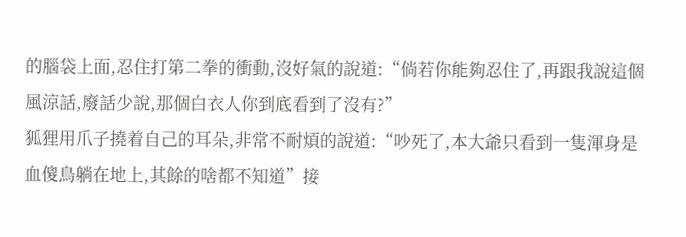的腦袋上面,忍住打第二拳的衝動,沒好氣的說道:“倘若你能夠忍住了,再跟我說這個風涼話,廢話少說,那個白衣人你到底看到了沒有?”
狐狸用爪子撓着自己的耳朵,非常不耐煩的說道:“吵死了,本大爺只看到一隻渾身是血傻鳥躺在地上,其餘的啥都不知道”接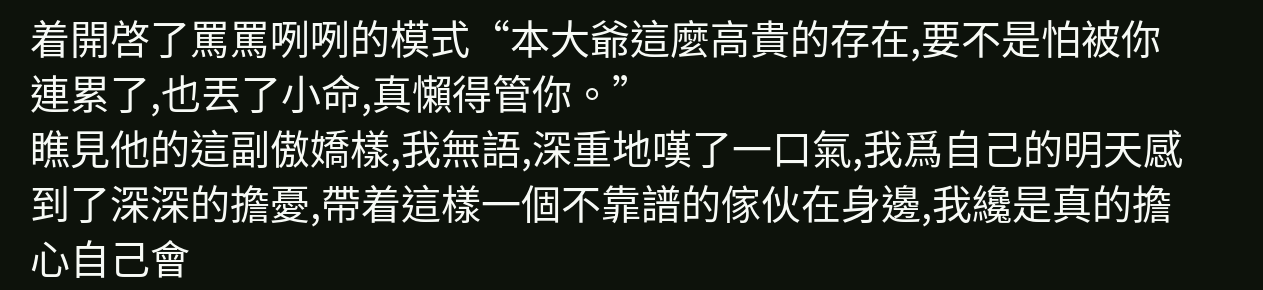着開啓了罵罵咧咧的模式“本大爺這麼高貴的存在,要不是怕被你連累了,也丟了小命,真懶得管你。”
瞧見他的這副傲嬌樣,我無語,深重地嘆了一口氣,我爲自己的明天感到了深深的擔憂,帶着這樣一個不靠譜的傢伙在身邊,我纔是真的擔心自己會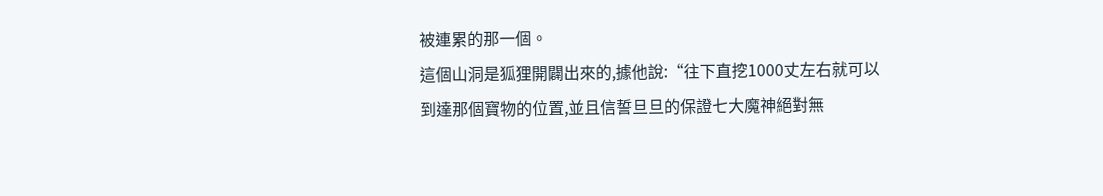被連累的那一個。
這個山洞是狐狸開闢出來的,據他說:“往下直挖1000丈左右就可以到達那個寶物的位置,並且信誓旦旦的保證七大魔神絕對無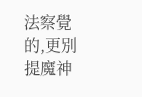法察覺的,更別提魔神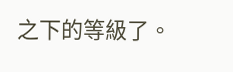之下的等級了。